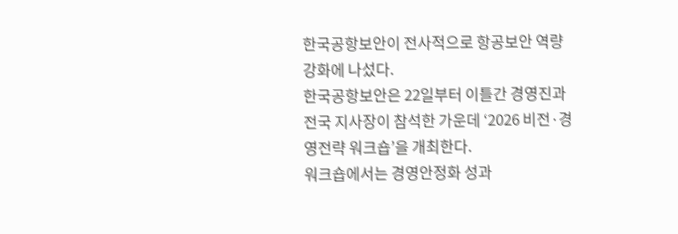한국공항보안이 전사적으로 항공보안 역량 강화에 나섰다.
한국공항보안은 22일부터 이틀간 경영진과 전국 지사장이 참석한 가운데 ‘2026 비전·경영전략 워크숍’을 개최한다.
워크숍에서는 경영안정화 성과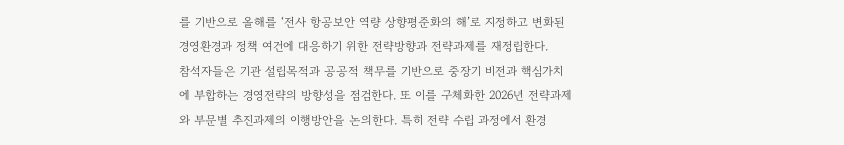를 기반으로 올해를 ‘전사 항공보안 역량 상향평준화의 해’로 지정하고 변화된 경영환경과 정책 여건에 대응하기 위한 전략방향과 전략과제를 재정립한다.
참석자들은 기관 설립목적과 공공적 책무를 기반으로 중장기 비전과 핵심가치에 부합하는 경영전략의 방향성을 점검한다. 또 이를 구체화한 2026년 전략과제와 부문별 추진과제의 이행방안을 논의한다. 특히 전략 수립 과정에서 환경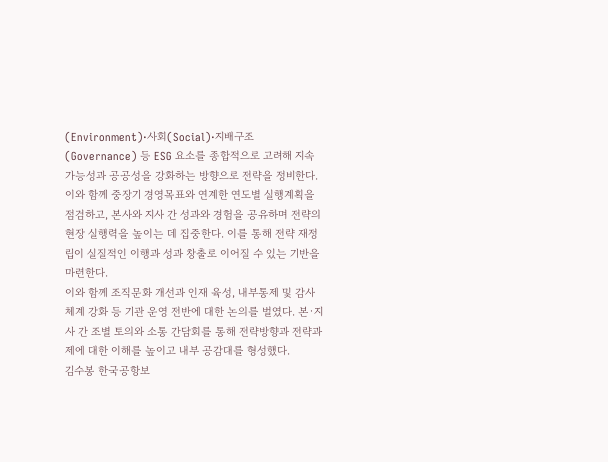(Environment)·사회(Social)·지배구조(Governance) 등 ESG 요소를 종합적으로 고려해 지속가능성과 공공성을 강화하는 방향으로 전략을 정비한다.
이와 함께 중장기 경영목표와 연계한 연도별 실행계획을 점검하고, 본사와 지사 간 성과와 경험을 공유하며 전략의 현장 실행력을 높이는 데 집중한다. 이를 통해 전략 재정립이 실질적인 이행과 성과 창출로 이어질 수 있는 기반을 마련한다.
이와 함께 조직문화 개선과 인재 육성, 내부통제 및 감사체계 강화 등 기관 운영 전반에 대한 논의를 벌였다. 본·지사 간 조별 토의와 소통 간담회를 통해 전략방향과 전략과제에 대한 이해를 높이고 내부 공감대를 형성했다.
김수봉 한국공항보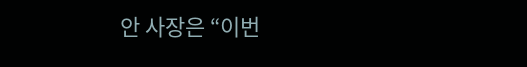안 사장은 “이번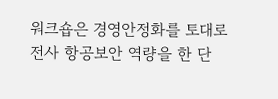워크숍은 경영안정화를 토대로 전사 항공보안 역량을 한 단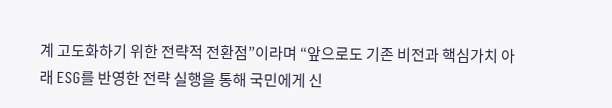계 고도화하기 위한 전략적 전환점”이라며 “앞으로도 기존 비전과 핵심가치 아래 ESG를 반영한 전략 실행을 통해 국민에게 신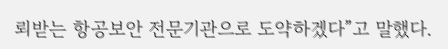뢰받는 항공보안 전문기관으로 도약하겠다”고 말했다.